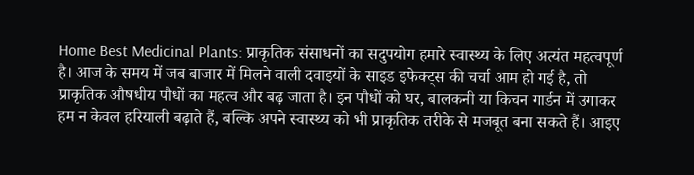Home Best Medicinal Plants: प्राकृतिक संसाधनों का सदुपयोग हमारे स्वास्थ्य के लिए अत्यंत महत्वपूर्ण है। आज के समय में जब बाजार में मिलने वाली दवाइयों के साइड इफेक्ट्स की चर्चा आम हो गई है, तो प्राकृतिक औषधीय पौधों का महत्व और बढ़ जाता है। इन पौधों को घर, बालकनी या किचन गार्डन में उगाकर हम न केवल हरियाली बढ़ाते हैं, बल्कि अपने स्वास्थ्य को भी प्राकृतिक तरीके से मजबूत बना सकते हैं। आइए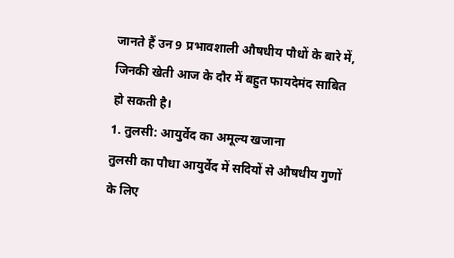जानते हैं उन 9 प्रभावशाली औषधीय पौधों के बारे में, जिनकी खेती आज के दौर में बहुत फायदेमंद साबित हो सकती है।
1. तुलसी: आयुर्वेद का अमूल्य खजाना
तुलसी का पौधा आयुर्वेद में सदियों से औषधीय गुणों के लिए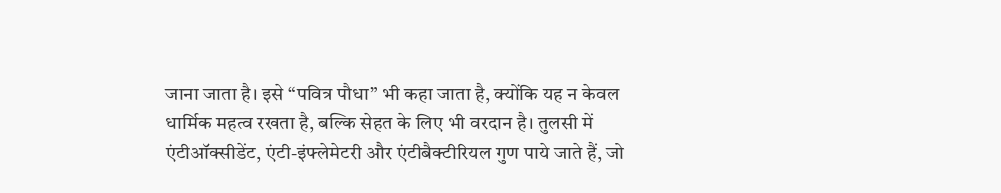जाना जाता है। इसे “पवित्र पौधा” भी कहा जाता है, क्योंकि यह न केवल धार्मिक महत्व रखता है, बल्कि सेहत के लिए भी वरदान है। तुलसी में एंटीऑक्सीडेंट, एंटी-इंफ्लेमेटरी और एंटीबैक्टीरियल गुण पाये जाते हैं, जो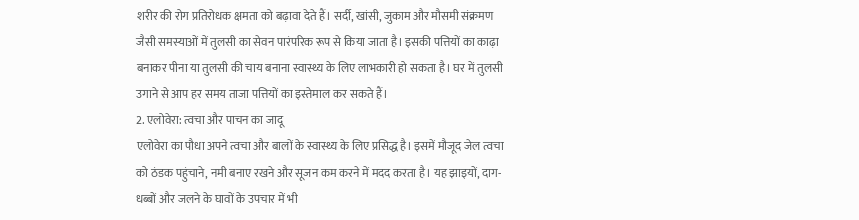शरीर की रोग प्रतिरोधक क्षमता को बढ़ावा देते हैं। सर्दी, खांसी, जुकाम और मौसमी संक्रमण जैसी समस्याओं में तुलसी का सेवन पारंपरिक रूप से किया जाता है। इसकी पत्तियों का काढ़ा बनाकर पीना या तुलसी की चाय बनाना स्वास्थ्य के लिए लाभकारी हो सकता है। घर में तुलसी उगाने से आप हर समय ताजा पत्तियों का इस्तेमाल कर सकते हैं।
2. एलोवेरा: त्वचा और पाचन का जादू
एलोवेरा का पौधा अपने त्वचा और बालों के स्वास्थ्य के लिए प्रसिद्ध है। इसमें मौजूद जेल त्वचा को ठंडक पहुंचाने, नमी बनाए रखने और सूजन कम करने में मदद करता है। यह झाइयों, दाग-धब्बों और जलने के घावों के उपचार में भी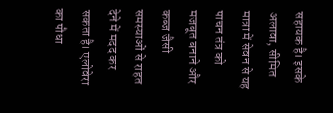सहायक है। इसके अलावा, सीमित मात्रा में सेवन से यह पाचन तंत्र को मजबूत बनाने और कब्ज जैसी समस्याओं से राहत देने में मदद कर सकता है। एलोवेरा का पौधा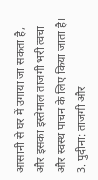आसानी से घर में उगाया जा सकता है, और इसका इस्तेमाल ताजगी भरी त्वचा और स्वस्थ पाचन के लिए किया जाता है।
3. पुदीना: ताजगी और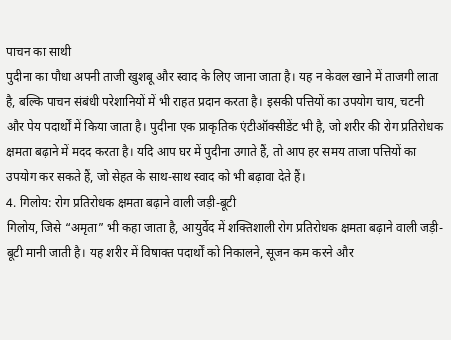पाचन का साथी
पुदीना का पौधा अपनी ताजी खुशबू और स्वाद के लिए जाना जाता है। यह न केवल खाने में ताजगी लाता है, बल्कि पाचन संबंधी परेशानियों में भी राहत प्रदान करता है। इसकी पत्तियों का उपयोग चाय, चटनी और पेय पदार्थों में किया जाता है। पुदीना एक प्राकृतिक एंटीऑक्सीडेंट भी है, जो शरीर की रोग प्रतिरोधक क्षमता बढ़ाने में मदद करता है। यदि आप घर में पुदीना उगाते हैं, तो आप हर समय ताजा पत्तियों का उपयोग कर सकते हैं, जो सेहत के साथ-साथ स्वाद को भी बढ़ावा देते हैं।
4. गिलोय: रोग प्रतिरोधक क्षमता बढ़ाने वाली जड़ी-बूटी
गिलोय, जिसे “अमृता” भी कहा जाता है, आयुर्वेद में शक्तिशाली रोग प्रतिरोधक क्षमता बढ़ाने वाली जड़ी-बूटी मानी जाती है। यह शरीर में विषाक्त पदार्थों को निकालने, सूजन कम करने और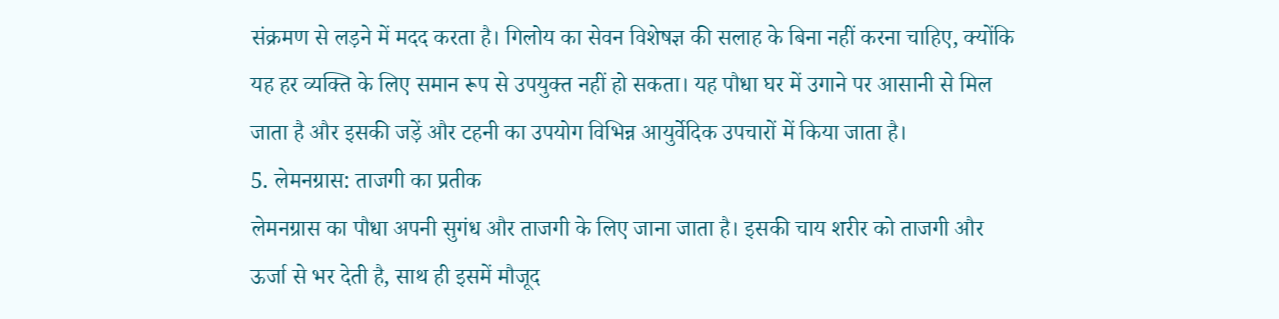संक्रमण से लड़ने में मदद करता है। गिलोय का सेवन विशेषज्ञ की सलाह के बिना नहीं करना चाहिए, क्योंकि यह हर व्यक्ति के लिए समान रूप से उपयुक्त नहीं हो सकता। यह पौधा घर में उगाने पर आसानी से मिल जाता है और इसकी जड़ें और टहनी का उपयोग विभिन्न आयुर्वेदिक उपचारों में किया जाता है।
5. लेमनग्रास: ताजगी का प्रतीक
लेमनग्रास का पौधा अपनी सुगंध और ताजगी के लिए जाना जाता है। इसकी चाय शरीर को ताजगी और ऊर्जा से भर देती है, साथ ही इसमें मौजूद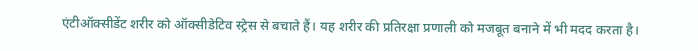एंटीऑक्सीडेंट शरीर को ऑक्सीडेटिव स्ट्रेस से बचाते हैं। यह शरीर की प्रतिरक्षा प्रणाली को मजबूत बनाने में भी मदद करता है।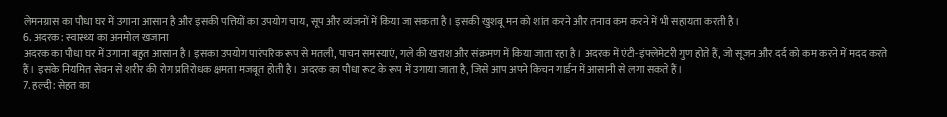लेमनग्रास का पौधा घर में उगाना आसान है और इसकी पत्तियों का उपयोग चाय, सूप और व्यंजनों में किया जा सकता है। इसकी खुशबू मन को शांत करने और तनाव कम करने में भी सहायता करती है।
6. अदरक: स्वास्थ्य का अनमोल खजाना
अदरक का पौधा घर में उगाना बहुत आसान है। इसका उपयोग पारंपरिक रूप से मतली, पाचन समस्याएं, गले की खराश और संक्रमण में किया जाता रहा है। अदरक में एंटी-इंफ्लेमेटरी गुण होते हैं, जो सूजन और दर्द को कम करने में मदद करते हैं। इसके नियमित सेवन से शरीर की रोग प्रतिरोधक क्षमता मजबूत होती है। अदरक का पौधा रूट के रूप में उगाया जाता है, जिसे आप अपने किचन गार्डन में आसानी से लगा सकते हैं।
7. हल्दी: सेहत का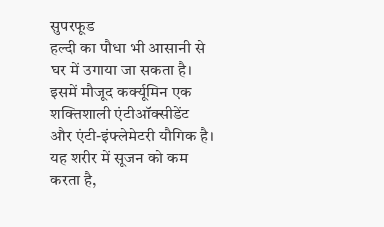सुपरफूड
हल्दी का पौधा भी आसानी से घर में उगाया जा सकता है। इसमें मौजूद कर्क्यूमिन एक शक्तिशाली एंटीऑक्सीडेंट और एंटी-इंफ्लेमेटरी यौगिक है। यह शरीर में सूजन को कम करता है,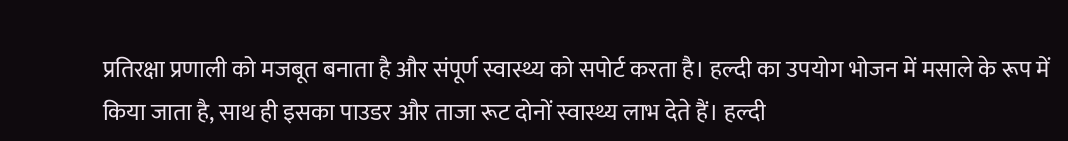प्रतिरक्षा प्रणाली को मजबूत बनाता है और संपूर्ण स्वास्थ्य को सपोर्ट करता है। हल्दी का उपयोग भोजन में मसाले के रूप में किया जाता है, साथ ही इसका पाउडर और ताजा रूट दोनों स्वास्थ्य लाभ देते हैं। हल्दी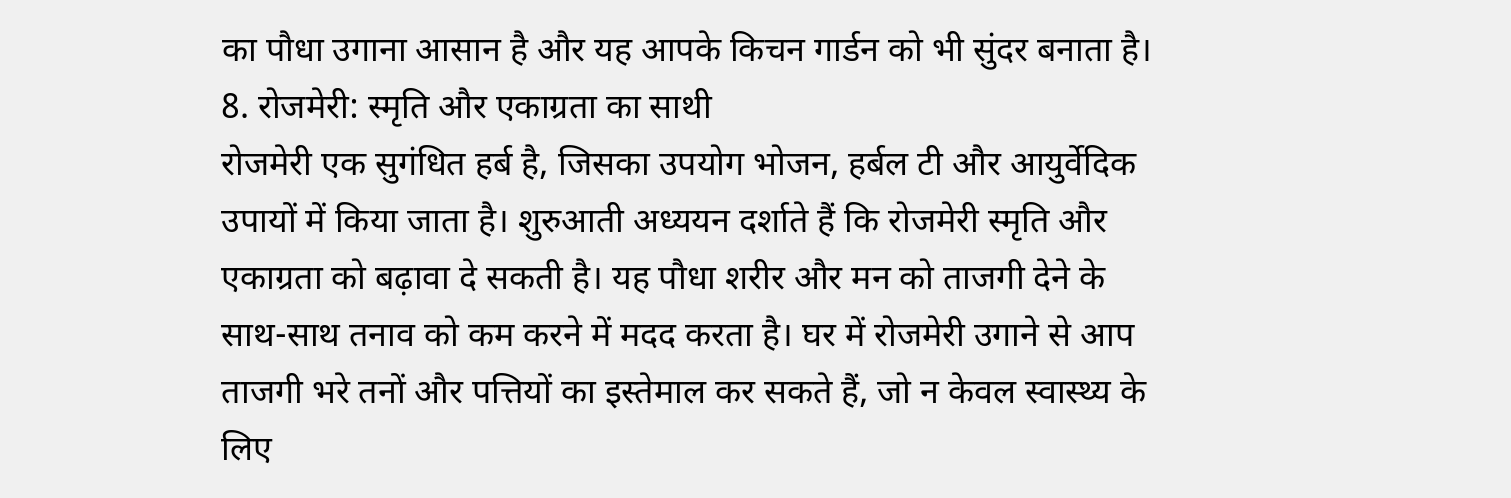का पौधा उगाना आसान है और यह आपके किचन गार्डन को भी सुंदर बनाता है।
8. रोजमेरी: स्मृति और एकाग्रता का साथी
रोजमेरी एक सुगंधित हर्ब है, जिसका उपयोग भोजन, हर्बल टी और आयुर्वेदिक उपायों में किया जाता है। शुरुआती अध्ययन दर्शाते हैं कि रोजमेरी स्मृति और एकाग्रता को बढ़ावा दे सकती है। यह पौधा शरीर और मन को ताजगी देने के साथ-साथ तनाव को कम करने में मदद करता है। घर में रोजमेरी उगाने से आप ताजगी भरे तनों और पत्तियों का इस्तेमाल कर सकते हैं, जो न केवल स्वास्थ्य के लिए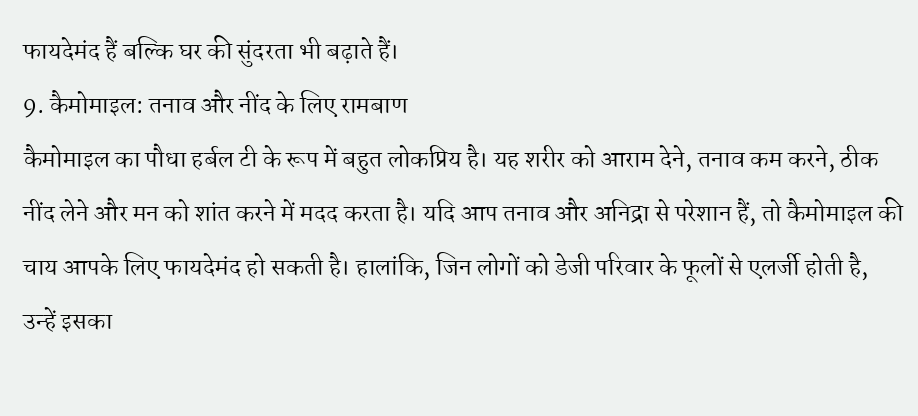फायदेमंद हैं बल्कि घर की सुंदरता भी बढ़ाते हैं।
9. कैमोमाइल: तनाव और नींद के लिए रामबाण
कैमोमाइल का पौधा हर्बल टी के रूप में बहुत लोकप्रिय है। यह शरीर को आराम देने, तनाव कम करने, ठीक नींद लेने और मन को शांत करने में मदद करता है। यदि आप तनाव और अनिद्रा से परेशान हैं, तो कैमोमाइल की चाय आपके लिए फायदेमंद हो सकती है। हालांकि, जिन लोगों को डेजी परिवार के फूलों से एलर्जी होती है, उन्हें इसका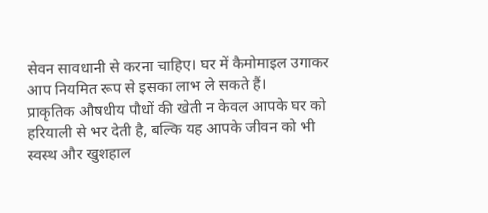सेवन सावधानी से करना चाहिए। घर में कैमोमाइल उगाकर आप नियमित रूप से इसका लाभ ले सकते हैं।
प्राकृतिक औषधीय पौधों की खेती न केवल आपके घर को हरियाली से भर देती है, बल्कि यह आपके जीवन को भी स्वस्थ और खुशहाल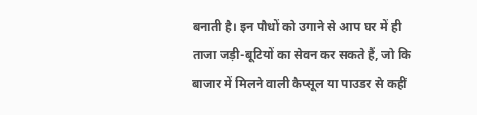बनाती है। इन पौधों को उगाने से आप घर में ही ताजा जड़ी-बूटियों का सेवन कर सकते हैं, जो कि बाजार में मिलने वाली कैप्सूल या पाउडर से कहीं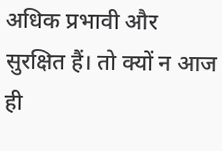अधिक प्रभावी और सुरक्षित हैं। तो क्यों न आज ही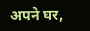अपने घर,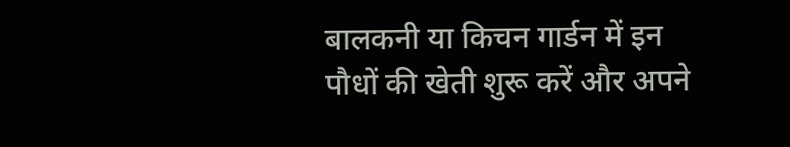बालकनी या किचन गार्डन में इन पौधों की खेती शुरू करें और अपने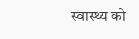स्वास्थ्य को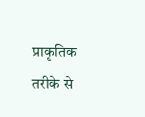प्राकृतिक तरीके से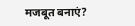मजबूत बनाएं?